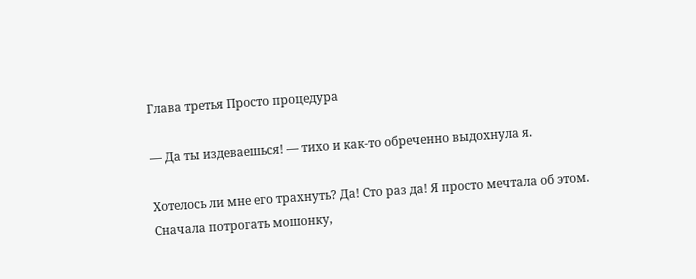Глава третья Просто процедура

— Да ты издеваешься! — тихо и как-то обреченно выдохнула я.

Хотелось ли мне его трахнуть? Да! Сто раз да! Я просто мечтала об этом. Сначала потрогать мошонку,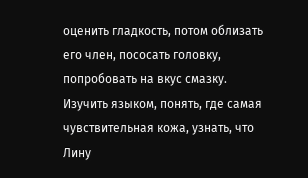оценить гладкость, потом облизать его член, пососать головку, попробовать на вкус смазку. Изучить языком, понять, где самая чувствительная кожа, узнать, что Лину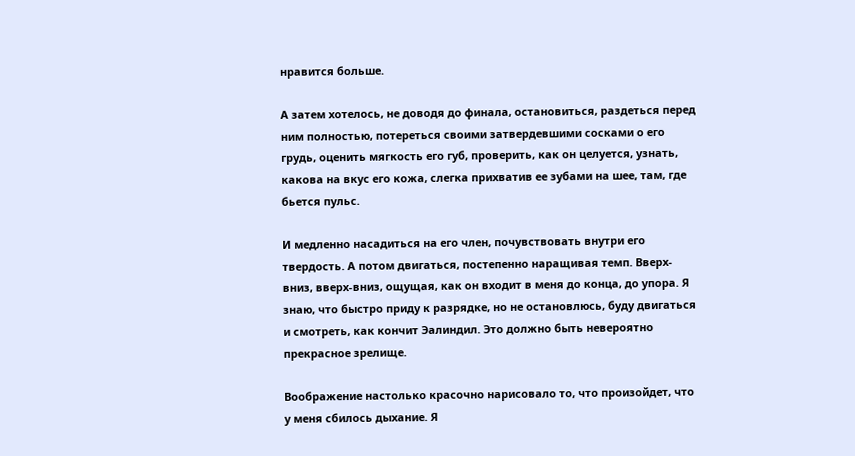нравится больше.

А затем хотелось, не доводя до финала, остановиться, раздеться перед ним полностью, потереться своими затвердевшими сосками о его грудь, оценить мягкость его губ, проверить, как он целуется, узнать, какова на вкус его кожа, слегка прихватив ее зубами на шее, там, где бьется пульс.

И медленно насадиться на его член, почувствовать внутри его твердость. А потом двигаться, постепенно наращивая темп. Вверх-вниз, вверх-вниз, ощущая, как он входит в меня до конца, до упора. Я знаю, что быстро приду к разрядке, но не остановлюсь, буду двигаться и смотреть, как кончит Эалиндил. Это должно быть невероятно прекрасное зрелище.

Воображение настолько красочно нарисовало то, что произойдет, что у меня сбилось дыхание. Я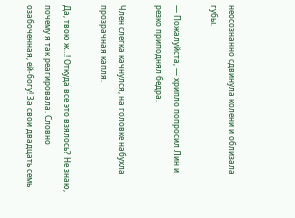неосознанно сдвинула колени и облизала губы.

— Пожалуйста, — хрипло попросил Лин и резко приподнял бедра.

Член слегка качнулся, на головке набухла прозрачная капля.

Да, твою ж…! Откуда все это взялось? Не знаю, почему я так реагировала. Словно озабоченная, ей-богу! За свои двадцать семь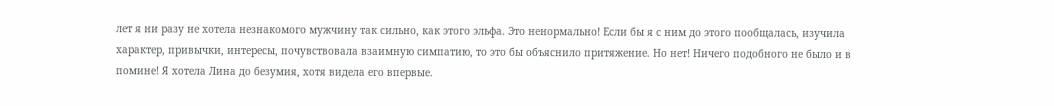лет я ни разу не хотела незнакомого мужчину так сильно, как этого эльфа. Это ненормально! Если бы я с ним до этого пообщалась, изучила характер, привычки, интересы, почувствовала взаимную симпатию, то это бы объяснило притяжение. Но нет! Ничего подобного не было и в помине! Я хотела Лина до безумия, хотя видела его впервые.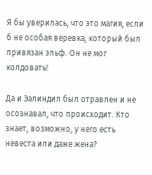Я бы уверилась, что это магия, если б не особая веревка, который был привязан эльф. Он не мог колдовать!

Да и Эалиндил был отравлен и не осознавал, что происходит. Кто знает, возможно, у него есть невеста или даже жена?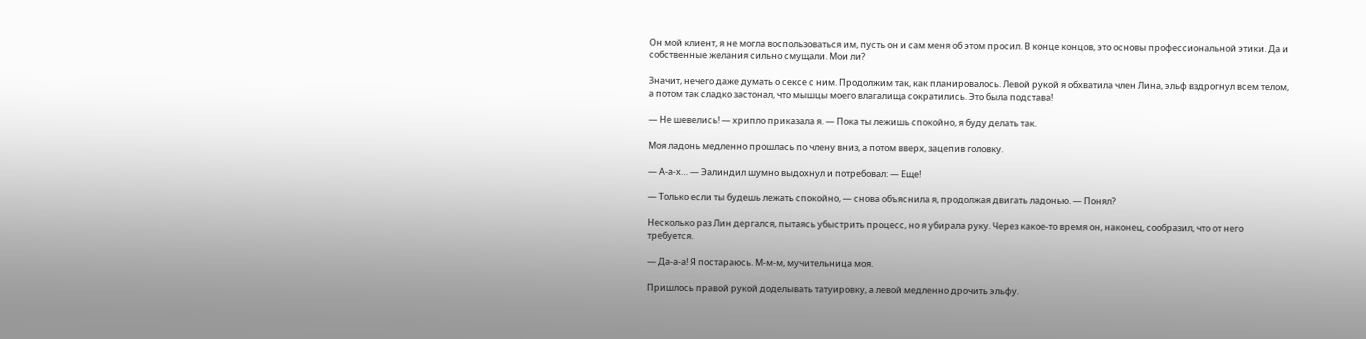Он мой клиент, я не могла воспользоваться им, пусть он и сам меня об этом просил. В конце концов, это основы профессиональной этики. Да и собственные желания сильно смущали. Мои ли?

Значит, нечего даже думать о сексе с ним. Продолжим так, как планировалось. Левой рукой я обхватила член Лина, эльф вздрогнул всем телом, а потом так сладко застонал, что мышцы моего влагалища сократились. Это была подстава!

— Не шевелись! — хрипло приказала я. — Пока ты лежишь спокойно, я буду делать так.

Моя ладонь медленно прошлась по члену вниз, а потом вверх, зацепив головку.

— А-а-х… — Эалиндил шумно выдохнул и потребовал: — Еще!

— Только если ты будешь лежать спокойно, — снова объяснила я, продолжая двигать ладонью. — Понял?

Несколько раз Лин дергался, пытаясь убыстрить процесс, но я убирала руку. Через какое-то время он, наконец, сообразил, что от него требуется.

— Да-а-а! Я постараюсь. М-м-м, мучительница моя.

Пришлось правой рукой доделывать татуировку, а левой медленно дрочить эльфу.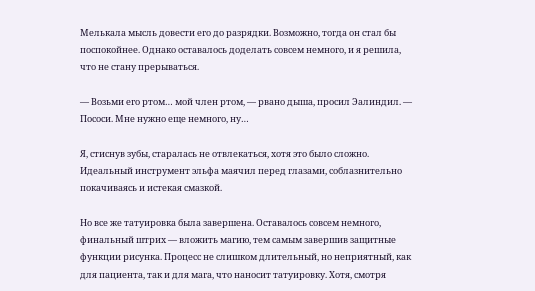Мелькала мысль довести его до разрядки. Возможно, тогда он стал бы поспокойнее. Однако оставалось доделать совсем немного, и я решила, что не стану прерываться.

— Возьми его ртом… мой член ртом, — рвано дыша, просил Эалиндил. — Пососи. Мне нужно еще немного, ну…

Я, стиснув зубы, старалась не отвлекаться, хотя это было сложно. Идеальный инструмент эльфа маячил перед глазами, соблазнительно покачиваясь и истекая смазкой.

Но все же татуировка была завершена. Оставалось совсем немного, финальный штрих — вложить магию, тем самым завершив защитные функции рисунка. Процесс не слишком длительный, но неприятный, как для пациента, так и для мага, что наносит татуировку. Хотя, смотря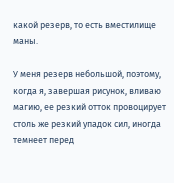какой резерв, то есть вместилище маны.

У меня резерв небольшой, поэтому, когда я, завершая рисунок, вливаю магию, ее резкий отток провоцирует столь же резкий упадок сил, иногда темнеет перед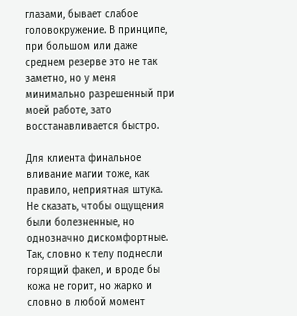глазами, бывает слабое головокружение. В принципе, при большом или даже среднем резерве это не так заметно, но у меня минимально разрешенный при моей работе, зато восстанавливается быстро.

Для клиента финальное вливание магии тоже, как правило, неприятная штука. Не сказать, чтобы ощущения были болезненные, но однозначно дискомфортные. Так, словно к телу поднесли горящий факел, и вроде бы кожа не горит, но жарко и словно в любой момент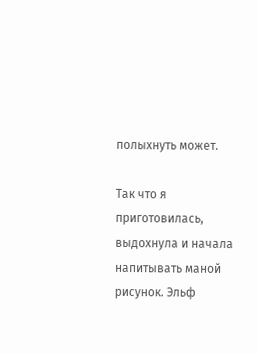полыхнуть может.

Так что я приготовилась, выдохнула и начала напитывать маной рисунок. Эльф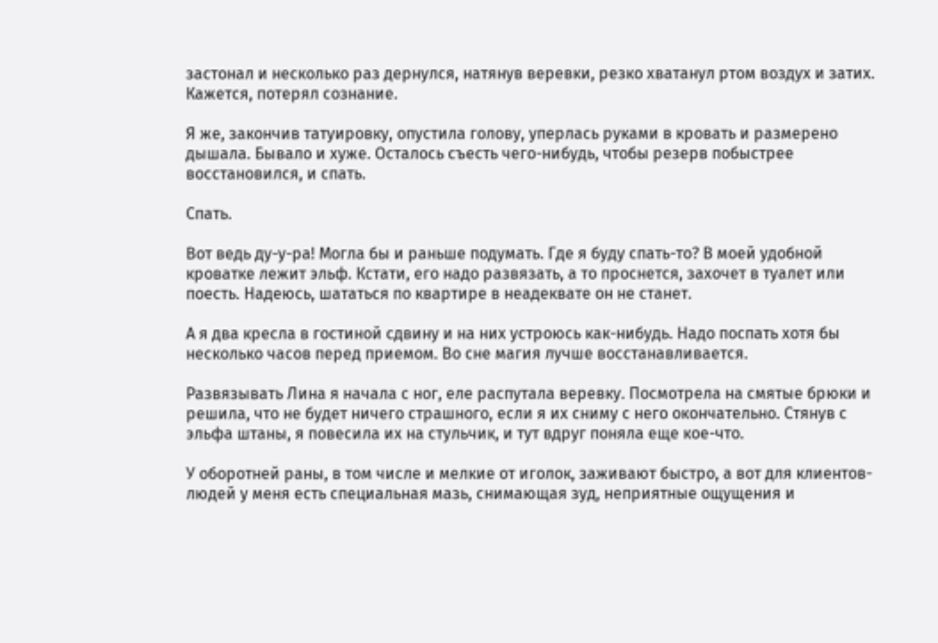застонал и несколько раз дернулся, натянув веревки, резко хватанул ртом воздух и затих. Кажется, потерял сознание.

Я же, закончив татуировку, опустила голову, уперлась руками в кровать и размерено дышала. Бывало и хуже. Осталось съесть чего-нибудь, чтобы резерв побыстрее восстановился, и спать.

Спать.

Вот ведь ду-у-ра! Могла бы и раньше подумать. Где я буду спать-то? В моей удобной кроватке лежит эльф. Кстати, его надо развязать, а то проснется, захочет в туалет или поесть. Надеюсь, шататься по квартире в неадеквате он не станет.

А я два кресла в гостиной сдвину и на них устроюсь как-нибудь. Надо поспать хотя бы несколько часов перед приемом. Во сне магия лучше восстанавливается.

Развязывать Лина я начала с ног, еле распутала веревку. Посмотрела на смятые брюки и решила, что не будет ничего страшного, если я их сниму с него окончательно. Стянув с эльфа штаны, я повесила их на стульчик, и тут вдруг поняла еще кое-что.

У оборотней раны, в том числе и мелкие от иголок, заживают быстро, а вот для клиентов-людей у меня есть специальная мазь, снимающая зуд, неприятные ощущения и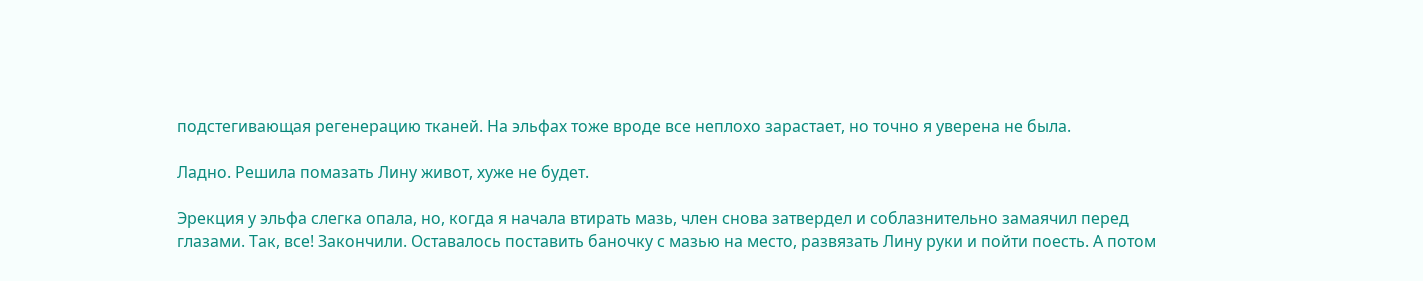подстегивающая регенерацию тканей. На эльфах тоже вроде все неплохо зарастает, но точно я уверена не была.

Ладно. Решила помазать Лину живот, хуже не будет.

Эрекция у эльфа слегка опала, но, когда я начала втирать мазь, член снова затвердел и соблазнительно замаячил перед глазами. Так, все! Закончили. Оставалось поставить баночку с мазью на место, развязать Лину руки и пойти поесть. А потом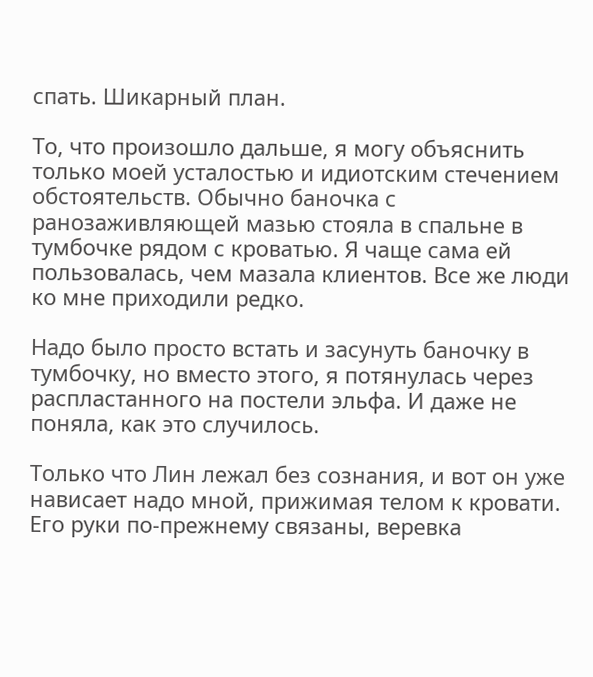спать. Шикарный план.

То, что произошло дальше, я могу объяснить только моей усталостью и идиотским стечением обстоятельств. Обычно баночка с ранозаживляющей мазью стояла в спальне в тумбочке рядом с кроватью. Я чаще сама ей пользовалась, чем мазала клиентов. Все же люди ко мне приходили редко.

Надо было просто встать и засунуть баночку в тумбочку, но вместо этого, я потянулась через распластанного на постели эльфа. И даже не поняла, как это случилось.

Только что Лин лежал без сознания, и вот он уже нависает надо мной, прижимая телом к кровати. Его руки по-прежнему связаны, веревка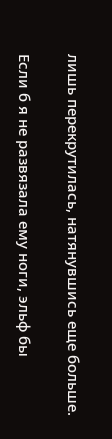лишь перекрутилась, натянувшись еще больше.

Если б я не развязала ему ноги, эльф бы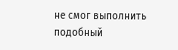не смог выполнить подобный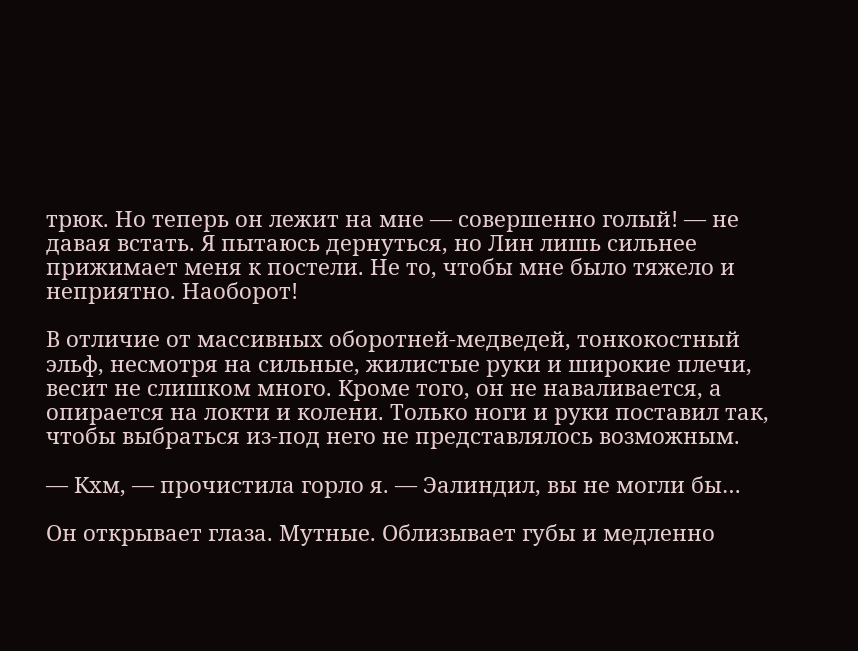трюк. Но теперь он лежит на мне — совершенно голый! — не давая встать. Я пытаюсь дернуться, но Лин лишь сильнее прижимает меня к постели. Не то, чтобы мне было тяжело и неприятно. Наоборот!

В отличие от массивных оборотней-медведей, тонкокостный эльф, несмотря на сильные, жилистые руки и широкие плечи, весит не слишком много. Кроме того, он не наваливается, а опирается на локти и колени. Только ноги и руки поставил так, чтобы выбраться из-под него не представлялось возможным.

— Кхм, — прочистила горло я. — Эалиндил, вы не могли бы…

Он открывает глаза. Мутные. Облизывает губы и медленно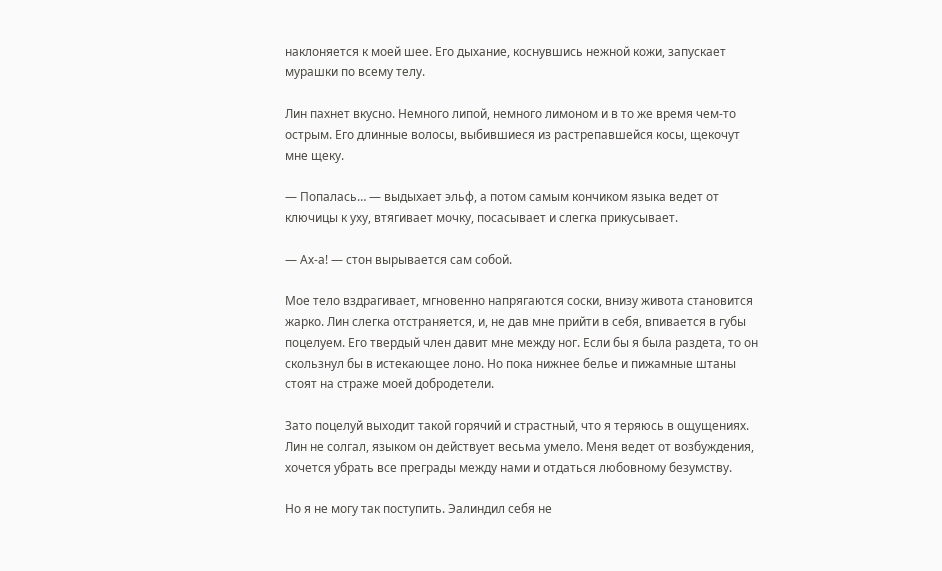наклоняется к моей шее. Его дыхание, коснувшись нежной кожи, запускает мурашки по всему телу.

Лин пахнет вкусно. Немного липой, немного лимоном и в то же время чем-то острым. Его длинные волосы, выбившиеся из растрепавшейся косы, щекочут мне щеку.

— Попалась… — выдыхает эльф, а потом самым кончиком языка ведет от ключицы к уху, втягивает мочку, посасывает и слегка прикусывает.

— Ах-а! — стон вырывается сам собой.

Мое тело вздрагивает, мгновенно напрягаются соски, внизу живота становится жарко. Лин слегка отстраняется, и, не дав мне прийти в себя, впивается в губы поцелуем. Его твердый член давит мне между ног. Если бы я была раздета, то он скользнул бы в истекающее лоно. Но пока нижнее белье и пижамные штаны стоят на страже моей добродетели.

Зато поцелуй выходит такой горячий и страстный, что я теряюсь в ощущениях. Лин не солгал, языком он действует весьма умело. Меня ведет от возбуждения, хочется убрать все преграды между нами и отдаться любовному безумству.

Но я не могу так поступить. Эалиндил себя не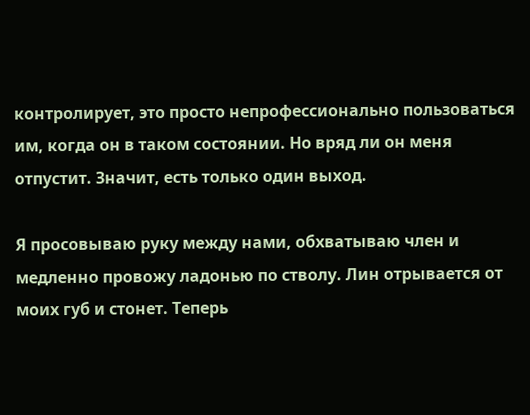контролирует, это просто непрофессионально пользоваться им, когда он в таком состоянии. Но вряд ли он меня отпустит. Значит, есть только один выход.

Я просовываю руку между нами, обхватываю член и медленно провожу ладонью по стволу. Лин отрывается от моих губ и стонет. Теперь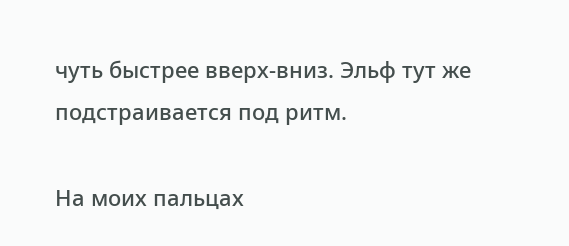чуть быстрее вверх-вниз. Эльф тут же подстраивается под ритм.

На моих пальцах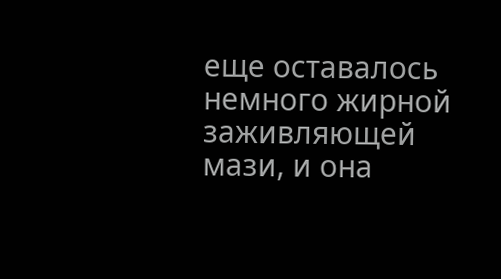еще оставалось немного жирной заживляющей мази, и она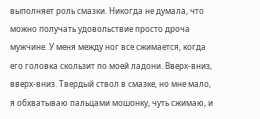выполняет роль смазки. Никогда не думала, что можно получать удовольствие просто дроча мужчине. У меня между ног все сжимается, когда его головка скользит по моей ладони. Вверх-вниз, вверх-вниз. Твердый ствол в смазке, но мне мало, я обхватываю пальцами мошонку, чуть сжимаю, и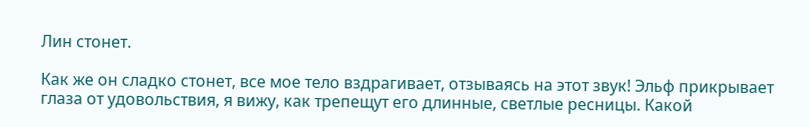Лин стонет.

Как же он сладко стонет, все мое тело вздрагивает, отзываясь на этот звук! Эльф прикрывает глаза от удовольствия, я вижу, как трепещут его длинные, светлые ресницы. Какой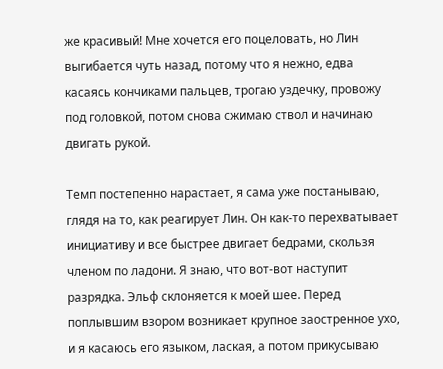же красивый! Мне хочется его поцеловать, но Лин выгибается чуть назад, потому что я нежно, едва касаясь кончиками пальцев, трогаю уздечку, провожу под головкой, потом снова сжимаю ствол и начинаю двигать рукой.

Темп постепенно нарастает, я сама уже постанываю, глядя на то, как реагирует Лин. Он как-то перехватывает инициативу и все быстрее двигает бедрами, скользя членом по ладони. Я знаю, что вот-вот наступит разрядка. Эльф склоняется к моей шее. Перед поплывшим взором возникает крупное заостренное ухо, и я касаюсь его языком, лаская, а потом прикусываю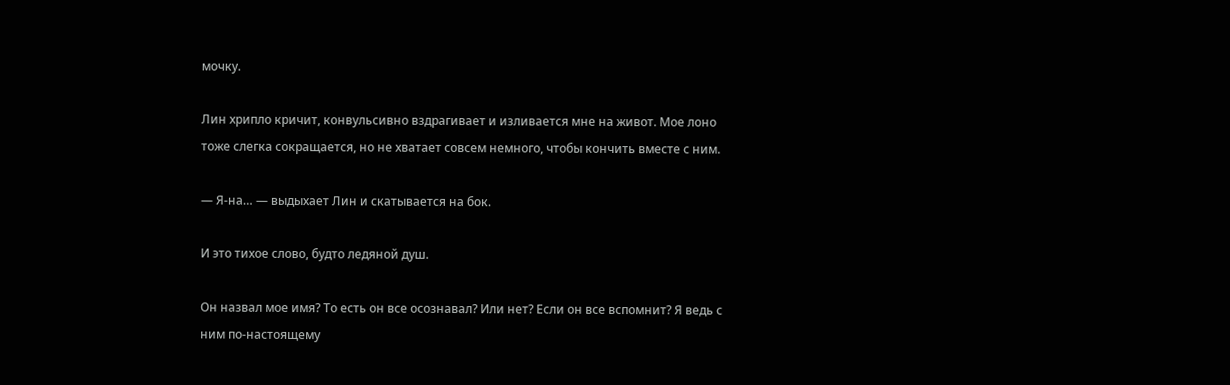мочку.

Лин хрипло кричит, конвульсивно вздрагивает и изливается мне на живот. Мое лоно тоже слегка сокращается, но не хватает совсем немного, чтобы кончить вместе с ним.

— Я-на… — выдыхает Лин и скатывается на бок.

И это тихое слово, будто ледяной душ.

Он назвал мое имя? То есть он все осознавал? Или нет? Если он все вспомнит? Я ведь с ним по-настоящему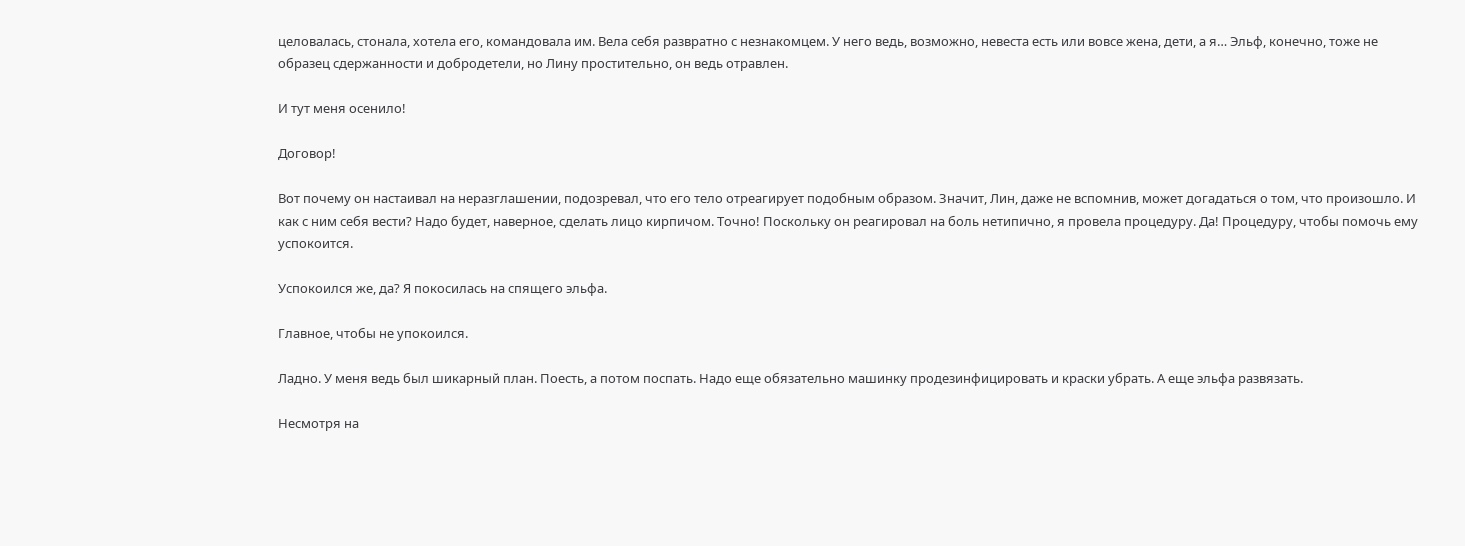целовалась, стонала, хотела его, командовала им. Вела себя развратно с незнакомцем. У него ведь, возможно, невеста есть или вовсе жена, дети, а я… Эльф, конечно, тоже не образец сдержанности и добродетели, но Лину простительно, он ведь отравлен.

И тут меня осенило!

Договор!

Вот почему он настаивал на неразглашении, подозревал, что его тело отреагирует подобным образом. Значит, Лин, даже не вспомнив, может догадаться о том, что произошло. И как с ним себя вести? Надо будет, наверное, сделать лицо кирпичом. Точно! Поскольку он реагировал на боль нетипично, я провела процедуру. Да! Процедуру, чтобы помочь ему успокоится.

Успокоился же, да? Я покосилась на спящего эльфа.

Главное, чтобы не упокоился.

Ладно. У меня ведь был шикарный план. Поесть, а потом поспать. Надо еще обязательно машинку продезинфицировать и краски убрать. А еще эльфа развязать.

Несмотря на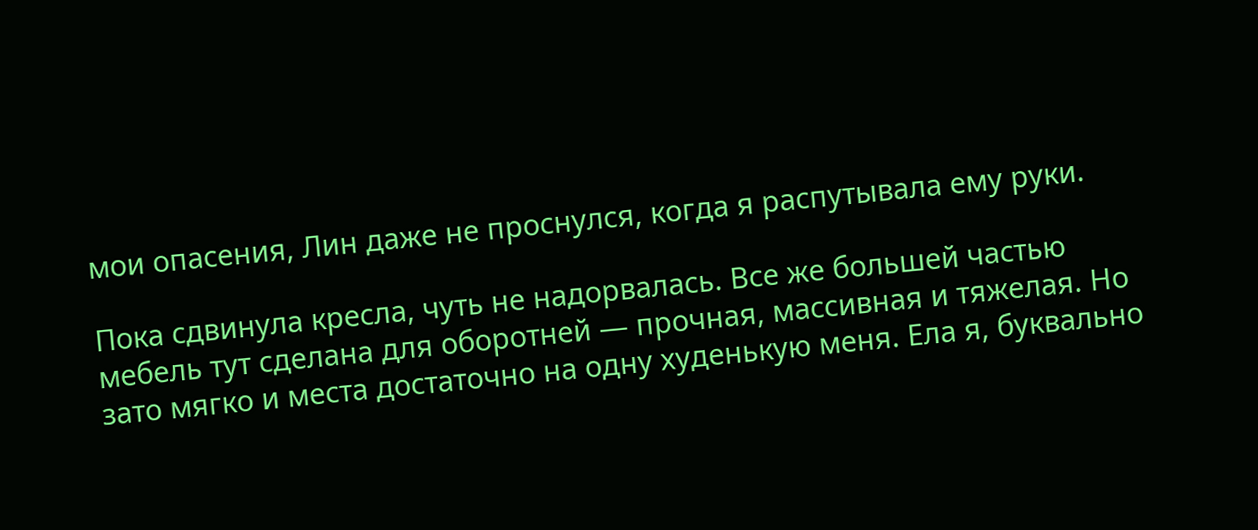мои опасения, Лин даже не проснулся, когда я распутывала ему руки.

Пока сдвинула кресла, чуть не надорвалась. Все же большей частью мебель тут сделана для оборотней — прочная, массивная и тяжелая. Но зато мягко и места достаточно на одну худенькую меня. Ела я, буквально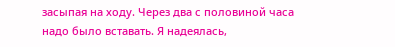засыпая на ходу. Через два с половиной часа надо было вставать. Я надеялась,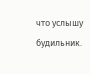что услышу будильник.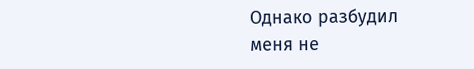Однако разбудил меня не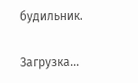будильник.

Загрузка...